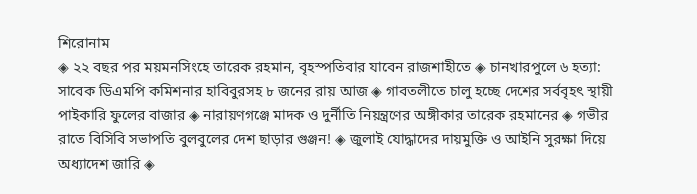শিরোনাম
◈ ২২ বছর পর ময়মনসিংহে তারেক রহমান, বৃহস্পতিবার যাবেন রাজশাহীতে ◈ চানখারপুলে ৬ হত্যা: সাবেক ডিএমপি কমিশনার হাবিবুরসহ ৮ জনের রায় আজ ◈ গাবতলীতে চালু হচ্ছে দেশের সর্ববৃহৎ স্থায়ী পাইকারি ফুলের বাজার ◈ নারায়ণগঞ্জে মাদক ও দুর্নীতি নিয়ন্ত্রণের অঙ্গীকার তারেক রহমানের ◈ গভীর রাতে বিসিবি সভাপতি বুলবুলের দেশ ছাড়ার গুঞ্জন! ◈ জুলাই যোদ্ধাদের দায়মুক্তি ও আইনি সুরক্ষা দিয়ে অধ্যাদেশ জারি ◈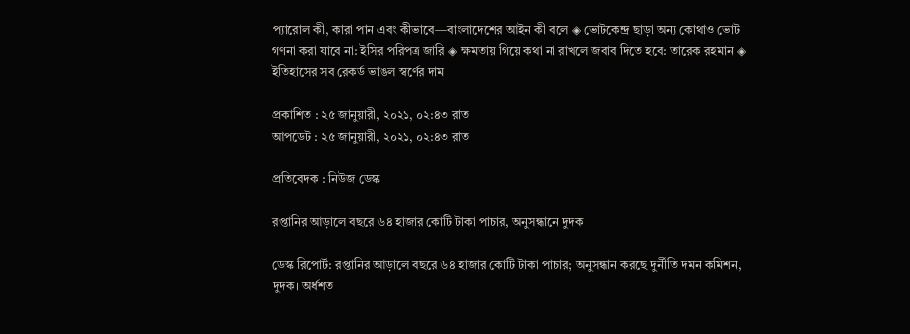প্যারোল কী, কারা পান এবং কীভাবে—বাংলাদেশের আইন কী বলে ◈ ভোটকেন্দ্র ছাড়া অন্য কোথাও ভোট গণনা করা যাবে না: ইসির পরিপত্র জারি ◈ ক্ষমতায় গিয়ে কথা না রাখলে জবাব দিতে হবে: তারেক রহমান ◈ ইতিহাসের সব রেকর্ড ভাঙল স্বর্ণের দাম

প্রকাশিত : ২৫ জানুয়ারী, ২০২১, ০২:৪৩ রাত
আপডেট : ২৫ জানুয়ারী, ২০২১, ০২:৪৩ রাত

প্রতিবেদক : নিউজ ডেস্ক

রপ্তানির আড়ালে বছরে ৬৪ হাজার কোটি টাকা পাচার, অনুসন্ধানে দুদক

ডেস্ক রিপোর্ট: রপ্তানির আড়ালে বছরে ৬৪ হাজার কোটি টাকা পাচার; অনুসন্ধান করছে দুর্নীতি দমন কমিশন, দুদক। অর্ধশত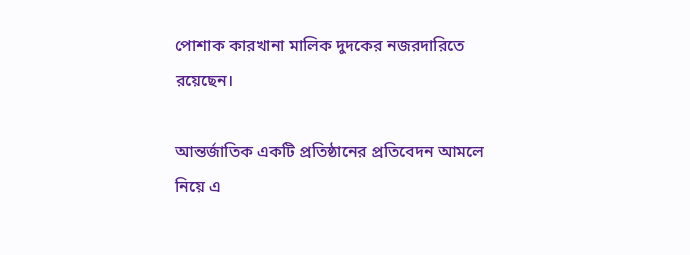পোশাক কারখানা মালিক দুদকের নজরদারিতে রয়েছেন।

আন্তর্জাতিক একটি প্রতিষ্ঠানের প্রতিবেদন আমলে নিয়ে এ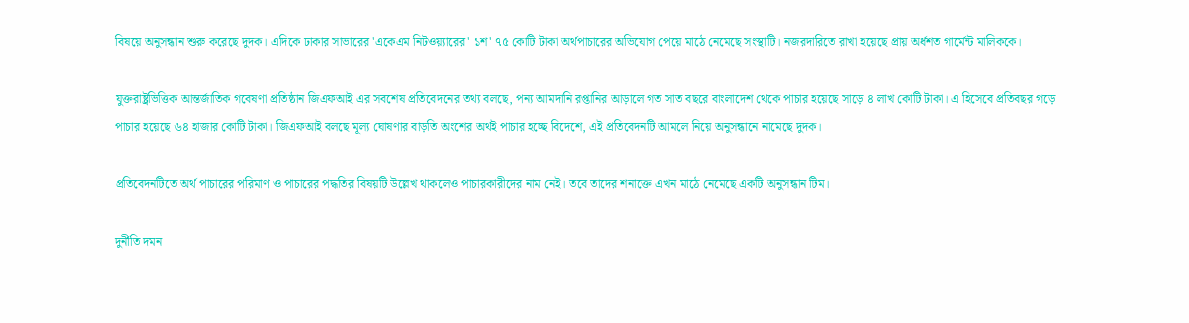বিষয়ে অনুসন্ধান শুরু করেছে দুদক। এদিকে ঢাকার সাভারের 'একেএম নিটওয়্যারের' ১শ' ৭৫ কোটি টাকা অর্থপাচারের অভিযোগ পেয়ে মাঠে নেমেছে সংস্থাটি। নজরদারিতে রাখা হয়েছে প্রায় অর্ধশত গার্মেন্ট মালিককে।

যুক্তরাষ্ট্রভিত্তিক আন্তর্জাতিক গবেষণা প্রতিষ্ঠান জিএফআই এর সবশেষ প্রতিবেদনের তথ্য বলছে, পন্য আমদানি রপ্তানির আড়ালে গত সাত বছরে বাংলাদেশ থেকে পাচার হয়েছে সাড়ে ৪ লাখ কোটি টাকা। এ হিসেবে প্রতিবছর গড়ে পাচার হয়েছে ৬৪ হাজার কোটি টাকা। জিএফআই বলছে মূল্য ঘোষণার বাড়তি অংশের অর্থই পাচার হচ্ছে বিদেশে, এই প্রতিবেদনটি আমলে নিয়ে অনুসন্ধানে নামেছে দুদক।

প্রতিবেদনটিতে অর্থ পাচারের পরিমাণ ও পাচারের পদ্ধতির বিষয়টি উল্লেখ থাকলেও পাচারকারীদের নাম নেই। তবে তাদের শনাক্তে এখন মাঠে নেমেছে একটি অনুসন্ধান টিম।

দুর্নীতি দমন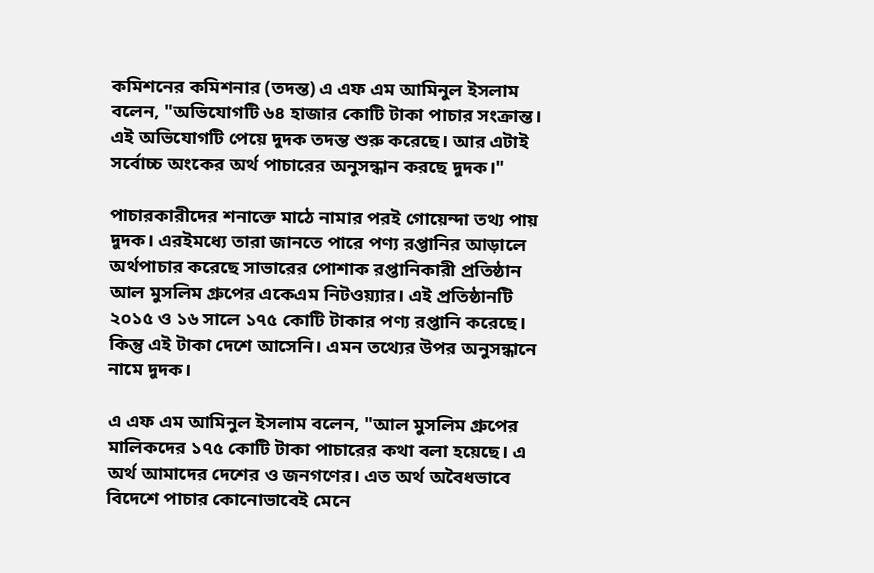কমিশনের কমিশনার (তদন্ত) এ এফ এম আমিনুল ইসলাম বলেন, "অভিযোগটি ৬৪ হাজার কোটি টাকা পাচার সংক্রান্ত। এই অভিযোগটি পেয়ে দুদক তদন্ত শুরু করেছে। আর এটাই সর্বোচ্চ অংকের অর্থ পাচারের অনুসন্ধান করছে দুদক।"

পাচারকারীদের শনাক্তে মাঠে নামার পরই গোয়েন্দা তথ্য পায় দুদক। এরইমধ্যে তারা জানতে পারে পণ্য রপ্তানির আড়ালে অর্থপাচার করেছে সাভারের পোশাক রপ্তানিকারী প্রতিষ্ঠান আল মুসলিম গ্রুপের একেএম নিটওয়্যার। এই প্রতিষ্ঠানটি ২০১৫ ও ১৬ সালে ১৭৫ কোটি টাকার পণ্য রপ্তানি করেছে। কিন্তু এই টাকা দেশে আসেনি। এমন তথ্যের উপর অনুসন্ধানে নামে দুদক।

এ এফ এম আমিনুল ইসলাম বলেন, "আল মুসলিম গ্রুপের মালিকদের ১৭৫ কোটি টাকা পাচারের কথা বলা হয়েছে। এ অর্থ আমাদের দেশের ও জনগণের। এত অর্থ অবৈধভাবে বিদেশে পাচার কোনোভাবেই মেনে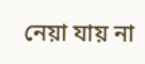নেয়া যায় না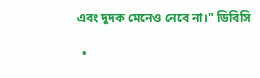এবং দুদক মেনেও নেবে না।" ডিবিসি

  •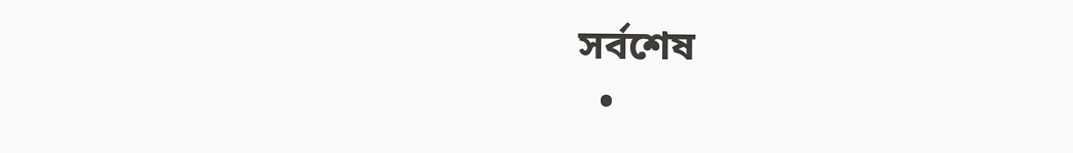সর্বশেষ
  •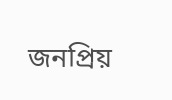জনপ্রিয়